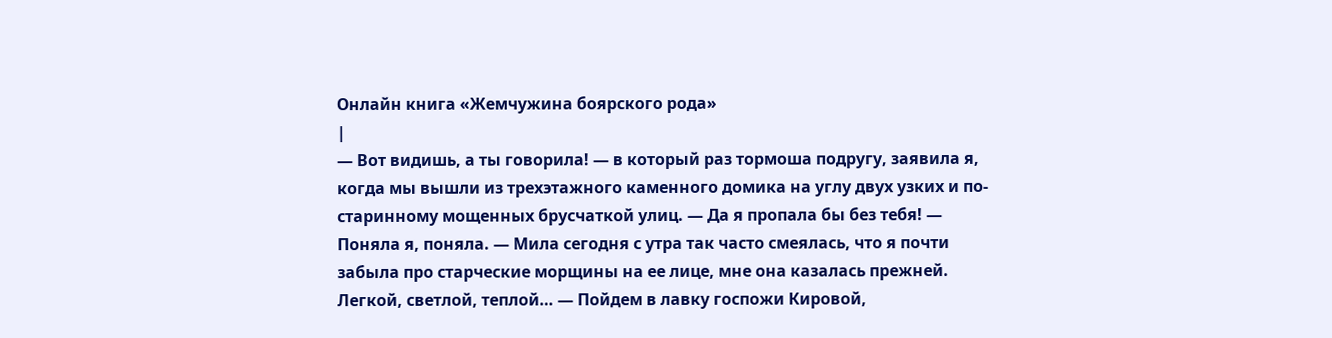Онлайн книга «Жемчужина боярского рода»
|
— Вот видишь, а ты говорила! — в который раз тормоша подругу, заявила я, когда мы вышли из трехэтажного каменного домика на углу двух узких и по-старинному мощенных брусчаткой улиц. — Да я пропала бы без тебя! — Поняла я, поняла. — Мила сегодня с утра так часто смеялась, что я почти забыла про старческие морщины на ее лице, мне она казалась прежней. Легкой, светлой, теплой… — Пойдем в лавку госпожи Кировой,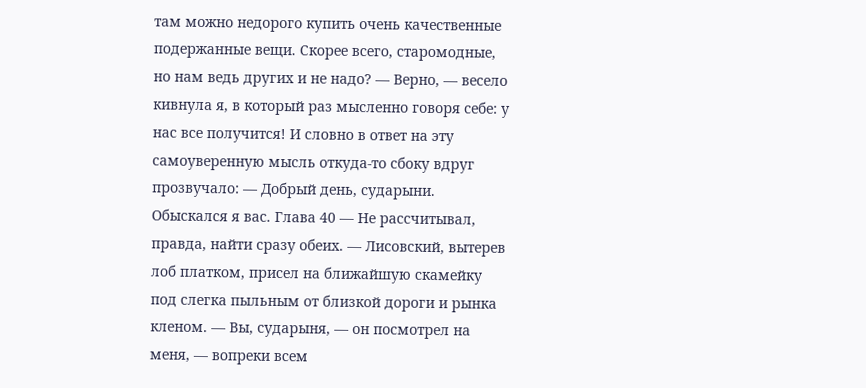там можно недорого купить очень качественные подержанные вещи. Скорее всего, старомодные, но нам ведь других и не надо? — Верно, — весело кивнула я, в который раз мысленно говоря себе: у нас все получится! И словно в ответ на эту самоуверенную мысль откуда-то сбоку вдруг прозвучало: — Добрый день, сударыни. Обыскался я вас. Глава 40 — Не рассчитывал, правда, найти сразу обеих. — Лисовский, вытерев лоб платком, присел на ближайшую скамейку под слегка пыльным от близкой дороги и рынка кленом. — Вы, сударыня, — он посмотрел на меня, — вопреки всем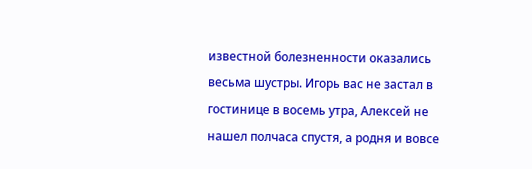известной болезненности оказались весьма шустры. Игорь вас не застал в гостинице в восемь утра, Алексей не нашел полчаса спустя, а родня и вовсе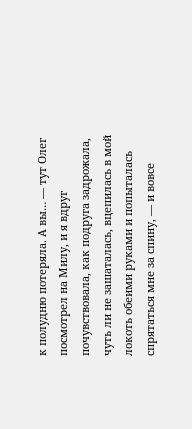к полудню потеряла. А вы… — тут Олег посмотрел на Милу, и я вдруг почувствовала, как подруга задрожала, чуть ли не зашаталась, вцепилась в мой локоть обеими руками и попыталась спрятаться мне за спину, — и вовсе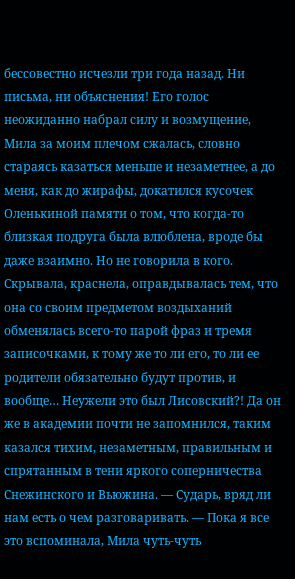бессовестно исчезли три года назад. Ни письма, ни объяснения! Его голос неожиданно набрал силу и возмущение, Мила за моим плечом сжалась, словно стараясь казаться меньше и незаметнее, а до меня, как до жирафы, докатился кусочек Оленькиной памяти о том, что когда-то близкая подруга была влюблена, вроде бы даже взаимно. Но не говорила в кого. Скрывала, краснела, оправдывалась тем, что она со своим предметом воздыханий обменялась всего-то парой фраз и тремя записочками, к тому же то ли его, то ли ее родители обязательно будут против, и вообще… Неужели это был Лисовский?! Да он же в академии почти не запомнился, таким казался тихим, незаметным, правильным и спрятанным в тени яркого соперничества Снежинского и Вьюжина. — Сударь, вряд ли нам есть о чем разговаривать. — Пока я все это вспоминала, Мила чуть-чуть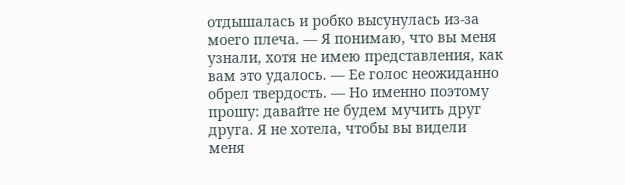отдышалась и робко высунулась из-за моего плеча. — Я понимаю, что вы меня узнали, хотя не имею представления, как вам это удалось. — Ее голос неожиданно обрел твердость. — Но именно поэтому прошу: давайте не будем мучить друг друга. Я не хотела, чтобы вы видели меня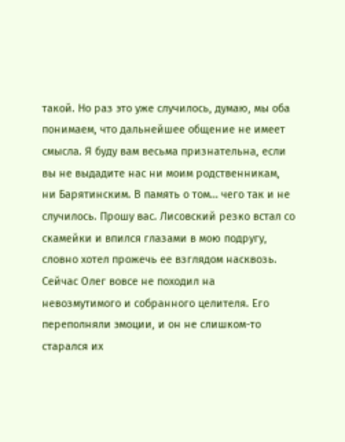такой. Но раз это уже случилось, думаю, мы оба понимаем, что дальнейшее общение не имеет смысла. Я буду вам весьма признательна, если вы не выдадите нас ни моим родственникам, ни Барятинским. В память о том… чего так и не случилось. Прошу вас. Лисовский резко встал со скамейки и впился глазами в мою подругу, словно хотел прожечь ее взглядом насквозь. Сейчас Олег вовсе не походил на невозмутимого и собранного целителя. Его переполняли эмоции, и он не слишком-то старался их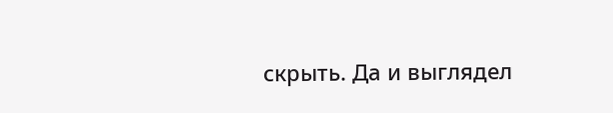скрыть. Да и выглядел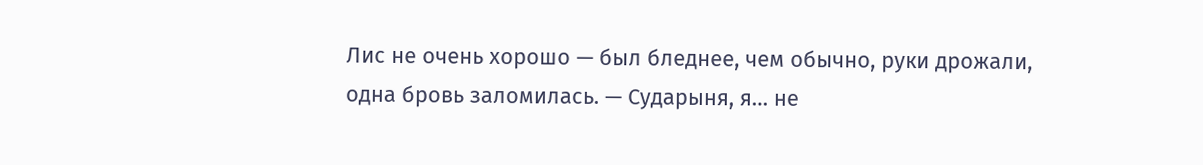Лис не очень хорошо — был бледнее, чем обычно, руки дрожали, одна бровь заломилась. — Сударыня, я… не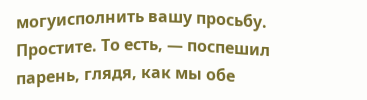могуисполнить вашу просьбу. Простите. То есть, — поспешил парень, глядя, как мы обе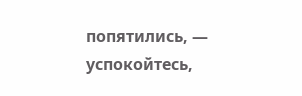попятились, — успокойтесь,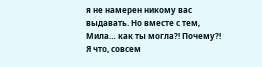я не намерен никому вас выдавать. Но вместе с тем, Мила… как ты могла?! Почему?! Я что, совсем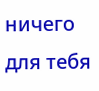ничего для тебя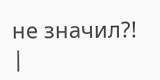не значил?! |